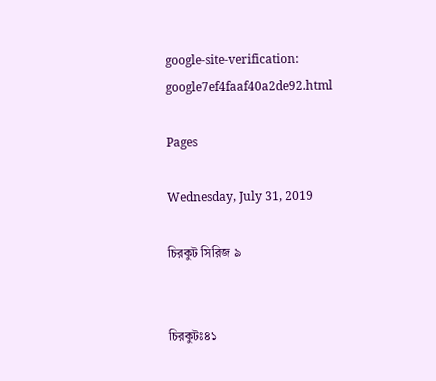google-site-verification: google7ef4faaf40a2de92.html

Pages

Wednesday, July 31, 2019

চিরকুট সিরিজ ৯


চিরকুটঃ৪১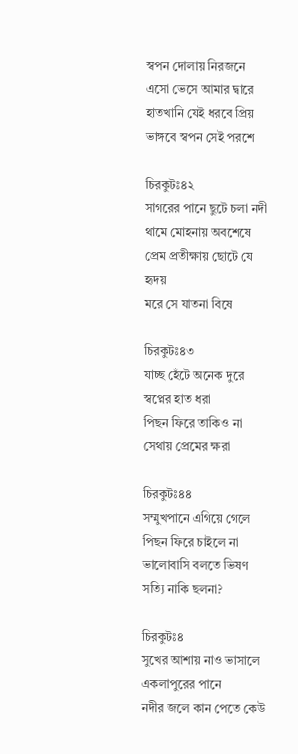স্বপন দোলায় নিরজনে
এসো ভেসে আমার দ্বারে
হাতখানি যেই ধরবে প্রিয়
ভাঙ্গবে স্বপন সেই পরশে

চিরকুটঃ৪২
সাগরের পানে ছুটে চলা নদী
থামে মোহনায় অবশেষে
প্রেম প্রতীক্ষায় ছোটে যে হৃদয়
মরে সে যাতনা বিষে

চিরকুটঃ৪৩
যাচ্ছ হেঁটে অনেক দুরে
স্বপ্নের হাত ধরা
পিছন ফিরে তাকিও না
সেথায় প্রেমের ক্ষরা

চিরকুটঃ৪৪
সম্মুখপানে এগিয়ে গেলে
পিছন ফিরে চাইলে না
ভালোবাসি বলতে ভিষণ
সত্যি নাকি ছলনা?

চিরকুটঃ৪
সুখের আশায় নাও ভাসালে
একলাপুরের পানে
নদীর জলে কান পেতে কেউ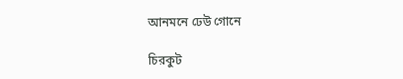আনমনে ঢেউ গোনে

চিরকুট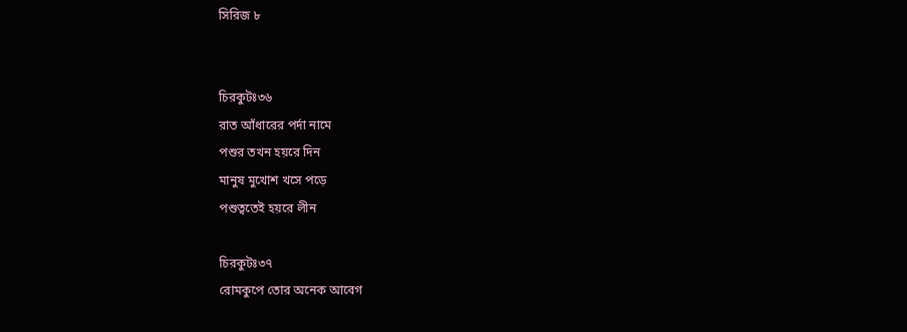সিরিজ ৮


চিরকুটঃ৩৬
রাত আঁধারের পর্দা নামে
পশুর তখন হয়রে দিন
মানুষ মুখোশ খসে পড়ে
পশুত্বতেই হয়রে লীন

চিরকুটঃ৩৭
রোমকুপে তোর অনেক আবেগ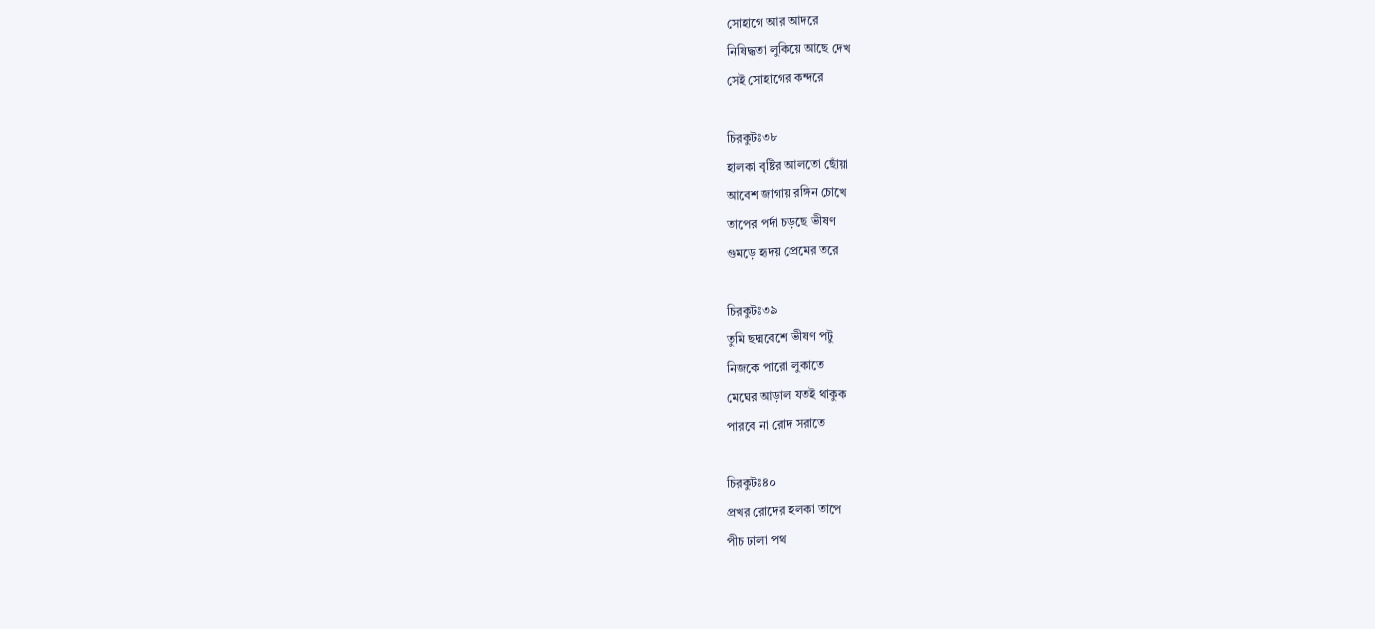সোহাগে আর আদরে
নিষিদ্ধতা লুকিয়ে আছে দেখ
সেই সোহাগের কন্দরে

চিরকুটঃ৩৮
হালকা বৃষ্টির আলতো ছোঁয়া
আবেশ জাগায় রঙ্গিন চোখে
তাপের পর্দা চড়ছে ভীষণ
গুমড়ে হৃদয় প্রেমের তরে

চিরকুটঃ৩৯
তুমি ছদ্মবেশে ভীষণ পটু
নিজকে পারো লুকাতে
মেঘের আড়াল যতই থাকুক
পারবে না রোদ সরাতে

চিরকুটঃ৪০
প্রখর রোদের হলকা তাপে
পীচ ঢালা পথ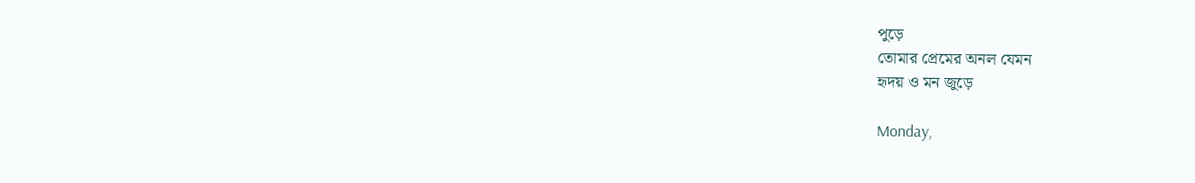পুড়ে
তোমার প্রেমের অনল যেমন
হৃদয় ও মন জুড়ে

Monday,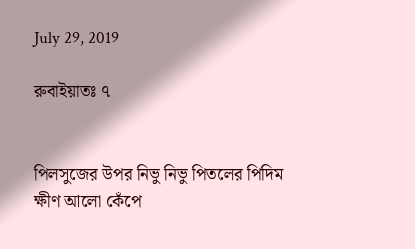July 29, 2019

রুবাইয়াতঃ ৭


পিলসুজের উপর নিভু নিভু পিতলের পিদিম
ক্ষীণ আলো কেঁপে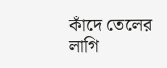কাঁদে তেলের লাগি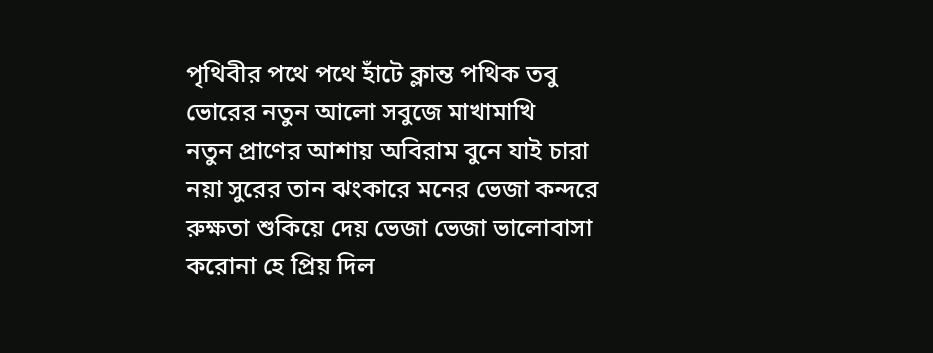পৃথিবীর পথে পথে হাঁটে ক্লান্ত পথিক তবু
ভোরের নতুন আলো সবুজে মাখামাখি
নতুন প্রাণের আশায় অবিরাম বুনে যাই চারা
নয়া সুরের তান ঝংকারে মনের ভেজা কন্দরে
রুক্ষতা শুকিয়ে দেয় ভেজা ভেজা ভালোবাসা
করোনা হে প্রিয় দিল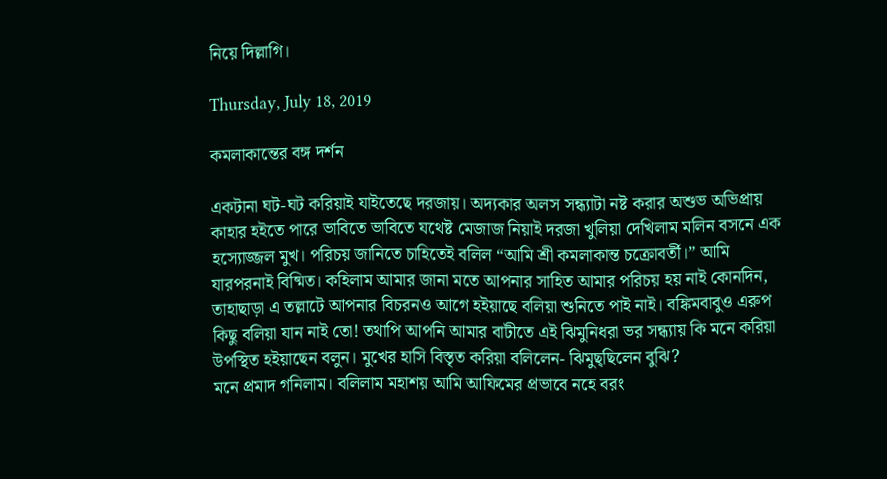নিয়ে দিল্লাগি।

Thursday, July 18, 2019

কমলাকান্তের বঙ্গ দর্শন

একটানা ঘট-ঘট করিয়াই যাইতেছে দরজায়। অদ্যকার অলস সন্ধ্যাটা নষ্ট করার অশুভ অভিপ্রায় কাহার হইতে পারে ভাবিতে ভাবিতে যথেষ্ট মেজাজ নিয়াই দরজা খুলিয়া দেখিলাম মলিন বসনে এক হস্যোজ্জল মুখ। পরিচয় জানিতে চাহিতেই বলিল “আমি শ্রী কমলাকান্ত চক্রোবর্তী।” আমি যারপরনাই বিষ্মিত। কহিলাম আমার জানা মতে আপনার সাহিত আমার পরিচয় হয় নাই কোনদিন, তাহাছাড়া এ তল্লাটে আপনার বিচরনও আগে হইয়াছে বলিয়া শুনিতে পাই নাই। বঙ্কিমবাবুও এরুপ কিছু বলিয়া যান নাই তো! তথাপি আপনি আমার বাটীতে এই ঝিমুনিধরা ভর সন্ধ্যায় কি মনে করিয়া উপস্থিত হইয়াছেন বলুন। মুখের হাসি বিস্তৃত করিয়া বলিলেন- ঝিমুছ্ছিলেন বুঝি?
মনে প্রমাদ গনিলাম। বলিলাম মহাশয় আমি আফিমের প্রভাবে নহে বরং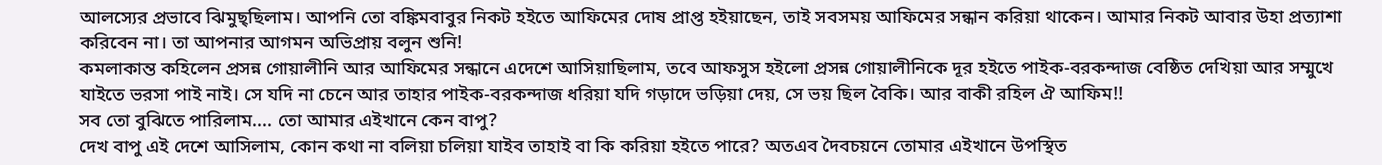আলস্যের প্রভাবে ঝিমুছ্ছিলাম। আপনি তো বঙ্কিমবাবুর নিকট হইতে আফিমের দোষ প্রাপ্ত হইয়াছেন, তাই সবসময় আফিমের সন্ধান করিয়া থাকেন। আমার নিকট আবার উহা প্রত্যাশা করিবেন না। তা আপনার আগমন অভিপ্রায় বলুন শুনি!
কমলাকান্ত কহিলেন প্রসন্ন গোয়ালীনি আর আফিমের সন্ধানে এদেশে আসিয়াছিলাম, তবে আফসুস হইলো প্রসন্ন গোয়ালীনিকে দূর হইতে পাইক-বরকন্দাজ বেষ্ঠিত দেখিয়া আর সম্মুখে যাইতে ভরসা পাই নাই। সে যদি না চেনে আর তাহার পাইক-বরকন্দাজ ধরিয়া যদি গড়াদে ভড়িয়া দেয়, সে ভয় ছিল বৈকি। আর বাকী রহিল ঐ আফিম!!
সব তো বুঝিতে পারিলাম.... তো আমার এইখানে কেন বাপু?
দেখ বাপু এই দেশে আসিলাম, কোন কথা না বলিয়া চলিয়া যাইব তাহাই বা কি করিয়া হইতে পারে? অতএব দৈবচয়নে তোমার এইখানে উপস্থিত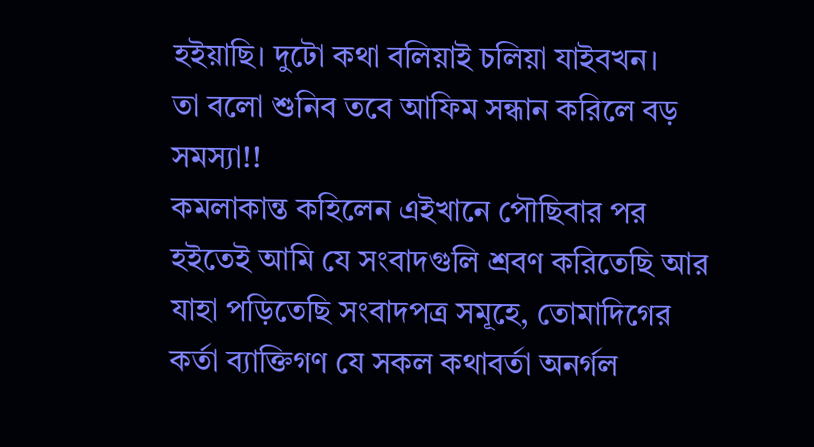হইয়াছি। দুটো কথা বলিয়াই চলিয়া যাইবখন।
তা বলো শুনিব তবে আফিম সন্ধান করিলে বড় সমস্যা!!
কমলাকান্ত কহিলেন এইখানে পৌছিবার পর হইতেই আমি যে সংবাদগুলি শ্রবণ করিতেছি আর যাহা পড়িতেছি সংবাদপত্র সমূহে, তোমাদিগের কর্তা ব্যাক্তিগণ যে সকল কথাবর্তা অনর্গল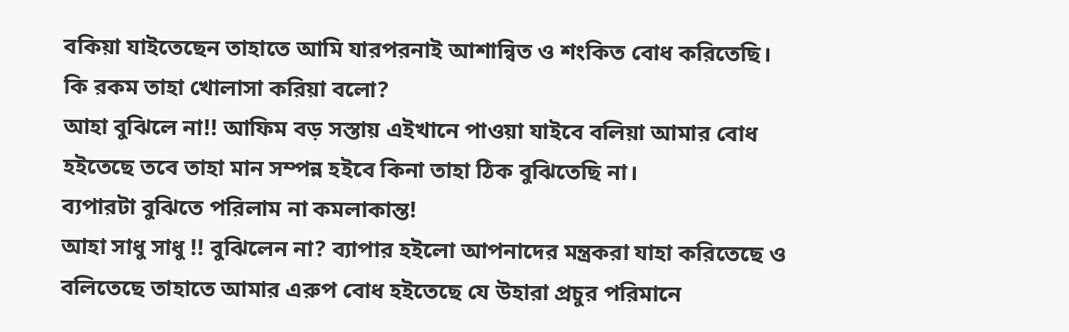বকিয়া যাইতেছেন তাহাতে আমি যারপরনাই আশান্বিত ও শংকিত বোধ করিতেছি।
কি রকম তাহা খোলাসা করিয়া বলো?
আহা বুঝিলে না!! আফিম বড় সস্তায় এইখানে পাওয়া যাইবে বলিয়া আমার বোধ হইতেছে তবে তাহা মান সম্পন্ন হইবে কিনা তাহা ঠিক বুঝিতেছি না।
ব্যপারটা বুঝিতে পরিলাম না কমলাকান্ত!
আহা সাধু সাধু !! বুঝিলেন না? ব্যাপার হইলো আপনাদের মন্ত্রকরা যাহা করিতেছে ও বলিতেছে তাহাতে আমার এরুপ বোধ হইতেছে যে উহারা প্রচুর পরিমানে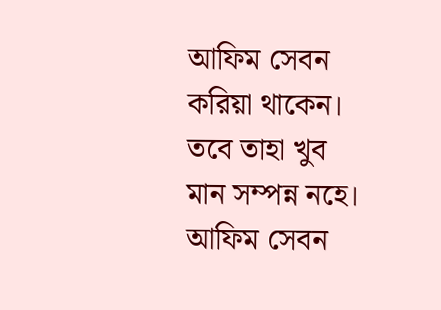আফিম সেবন করিয়া থাকেন। তবে তাহা খুব মান সম্পন্ন নহে। আফিম সেবন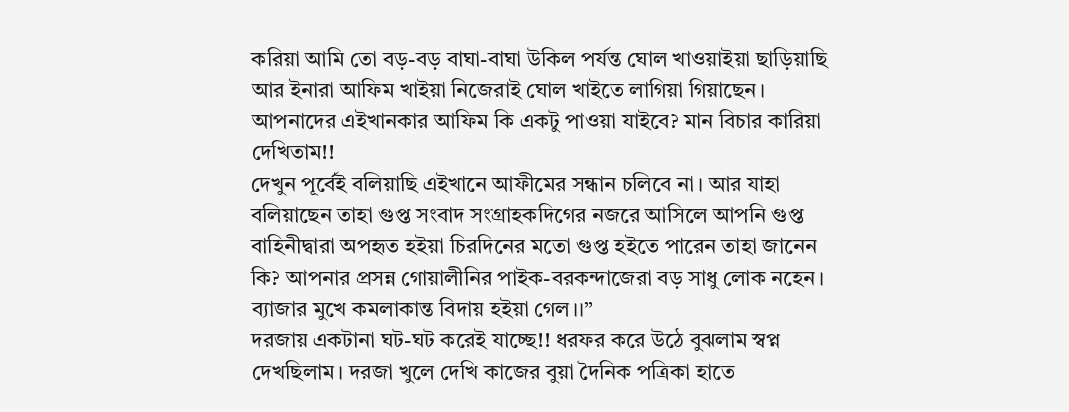করিয়া আমি তো বড়-বড় বাঘা-বাঘা উকিল পর্যন্ত ঘোল খাওয়াইয়া ছাড়িয়াছি আর ইনারা আফিম খাইয়া নিজেরাই ঘোল খাইতে লাগিয়া গিয়াছেন। আপনাদের এইখানকার আফিম কি একটু পাওয়া যাইবে? মান বিচার কারিয়া দেখিতাম!!
দেখুন পূর্বেই বলিয়াছি এইখানে আফীমের সন্ধান চলিবে না। আর যাহা বলিয়াছেন তাহা গুপ্ত সংবাদ সংগ্রাহকদিগের নজরে আসিলে আপনি গুপ্ত বাহিনীদ্বারা অপহৃত হইয়া চিরদিনের মতো গুপ্ত হইতে পারেন তাহা জানেন কি? আপনার প্রসন্ন গোয়ালীনির পাইক-বরকন্দাজেরা বড় সাধু লোক নহেন। ব্যাজার মুখে কমলাকান্ত বিদায় হইয়া গেল।।”
দরজায় একটানা ঘট-ঘট করেই যাচ্ছে!! ধরফর করে উঠে বুঝলাম স্বপ্ন দেখছিলাম। দরজা খুলে দেখি কাজের বুয়া দৈনিক পত্রিকা হাতে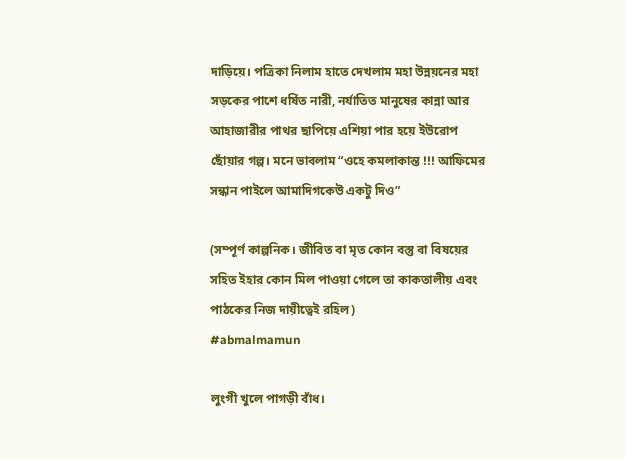দাড়িয়ে। পত্রিকা নিলাম হাতে দেখলাম মহা উন্নয়নের মহা সড়কের পাশে ধর্ষিত নারী, নর্যাতিত মানুষের কান্না আর আহাজারীর পাথর ছাপিয়ে এশিয়া পার হয়ে ইউরোপ ছোঁয়ার গল্প। মনে ভাবলাম “ওহে কমলাকান্ত !!! আফিমের সন্ধান পাইলে আমাদিগকেউ একটু দিও”

(সম্পূর্ণ কাল্পনিক। জীবিত বা মৃত কোন বস্তু বা বিষয়ের সহিত ইহার কোন মিল পাওয়া গেলে তা কাকতালীয় এবং পাঠকের নিজ দায়ীত্বেই রহিল)
#abmalmamun

লুংগী খুলে পাগড়ী বাঁধ।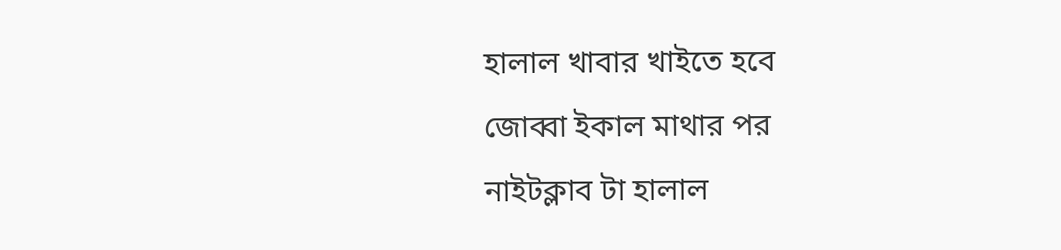হালাল খাবার খাইতে হবে
জোব্বা ইকাল মাথার পর
নাইটক্লাব টা হালাল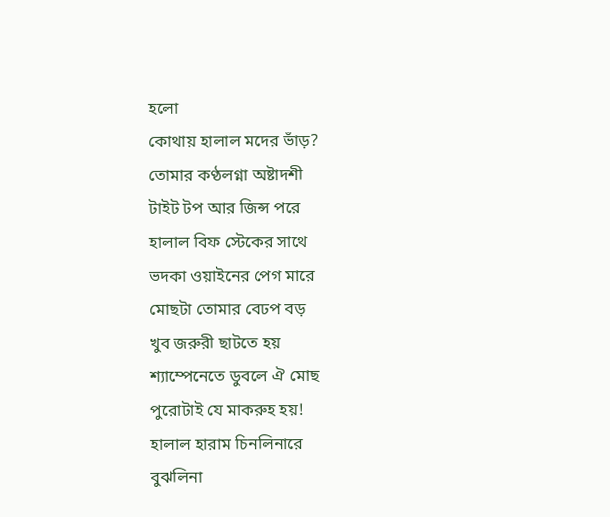হলো
কোথায় হালাল মদের ভাঁড়?
তোমার কণ্ঠলগ্না অষ্টাদশী
টাইট টপ আর জিন্স পরে
হালাল বিফ স্টেকের সাথে
ভদকা ওয়াইনের পেগ মারে
মোছটা তোমার বেঢপ বড়
খুব জরুরী ছাটতে হয়
শ্যাম্পেনেতে ডুবলে ঐ মোছ
পুরোটাই যে মাকরুহ হয়!
হালাল হারাম চিনলিনারে
বুঝলিনা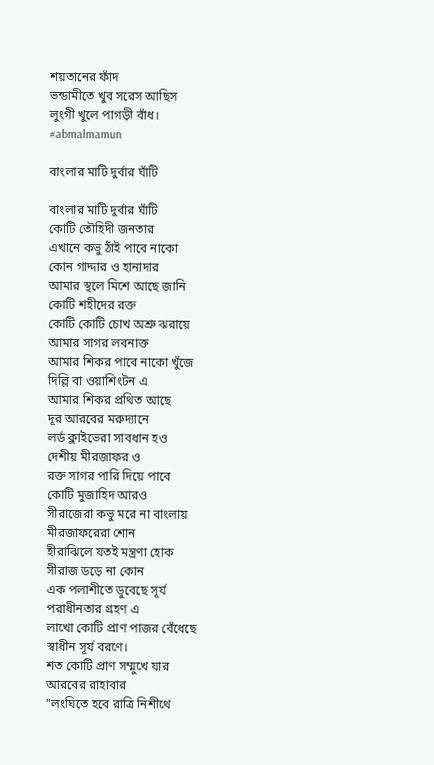শয়তানের ফাঁদ
ভন্ডামীতে খুব সরেস আছিস
লুংগী খুলে পাগড়ী বাঁধ।
#abmalmamun

বাংলার মাটি দুর্বার ঘাঁটি

বাংলার মাটি দুর্বার ঘাঁটি
কোটি তৌহিদী জনতার
এখানে কভু ঠাঁই পাবে নাকো
কোন গাদ্দার ও হানাদার
আমার স্থলে মিশে আছে জানি
কোটি শহীদের রক্ত
কোটি কোটি চোখ অশ্রু ঝরায়ে
আমার সাগর লবনাক্ত
আমার শিকর পাবে নাকো খুঁজে
দিল্লি বা ওয়াশিংটন এ
আমার শিকর প্রথিত আছে
দূর আরবের মরুদ্যানে
লর্ড ক্লাইভেরা সাবধান হও
দেশীয় মীরজাফর ও
রক্ত সাগর পারি দিয়ে পাবে
কোটি মুজাহিদ আরও
সীরাজেরা কভু মরে না বাংলায়
মীরজাফরেরা শোন
হীরাঝিলে যতই মন্ত্রণা হোক
সীরাজ ডড়ে না কোন
এক পলাশীতে ডুবেছে সূর্য
পরাধীনতার গ্রহণ এ
লাখো কোটি প্রাণ পাজর বেঁধেছে
স্বাধীন সূর্য বরণে।
শত কোটি প্রাণ সম্মুখে যার
আরবের রাহাবার
"লংঘিতে হবে রাত্রি নিশীথে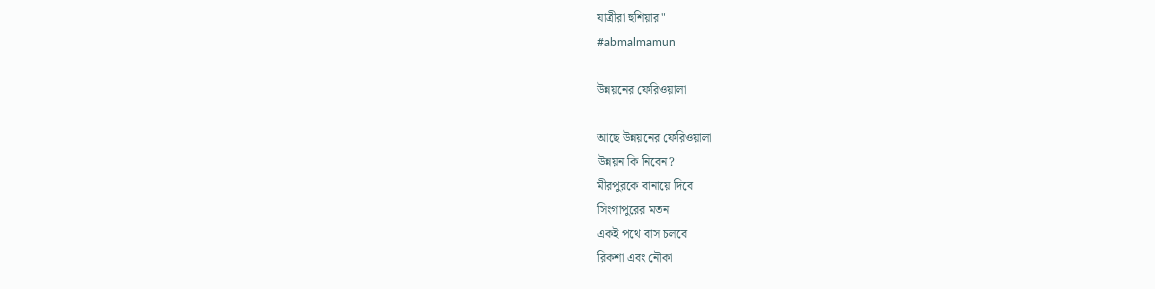যাত্রীরা হুশিয়ার"
#abmalmamun

উন্নয়নের ফেরিওয়ালা

আছে উন্নয়নের ফেরিওয়ালা
উন্নয়ন কি নিবেন?
মীরপুরকে বানায়ে দিবে
সিংগাপুরের মতন
একই পথে বাস চলবে
রিকশা এবং নৌকা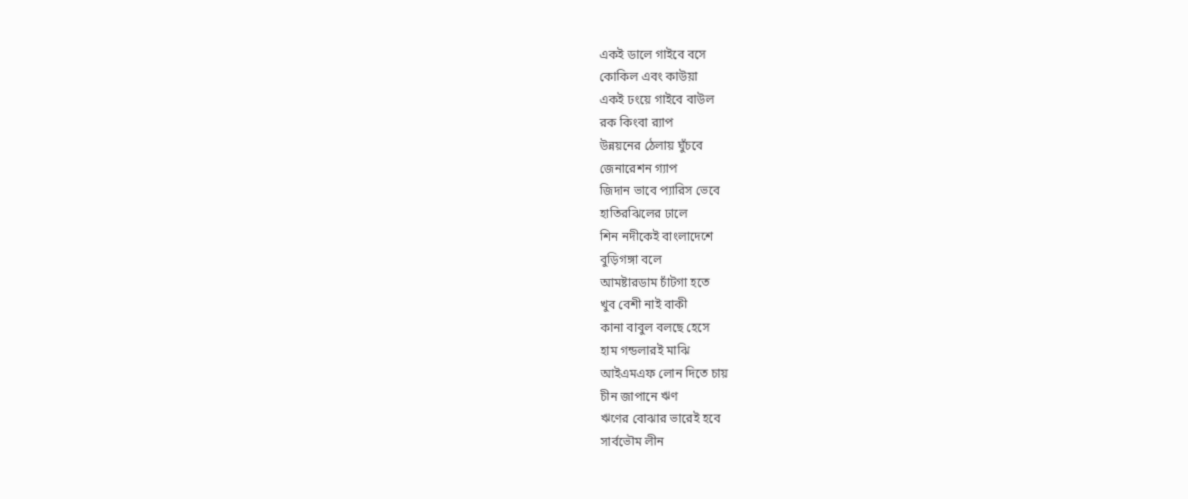একই ডালে গাইবে বসে
কোকিল এবং কাউয়া
একই ঢংয়ে গাইবে বাউল
রক কিংবা র‍্যাপ
উন্নয়নের ঠেলায় ঘুঁচবে
জেনারেশন গ্যাপ
জিদান ভাবে প্যারিস ভেবে
হাতিরঝিলের ঢালে
শিন নদীকেই বাংলাদেশে
বুড়িগঙ্গা বলে
আমষ্টারডাম চাঁটগা হতে
খুব বেশী নাই বাকী
কানা বাবুল বলছে হেসে
হাম গন্ডলারই মাঝি
আইএমএফ লোন দিতে চায়
চীন জাপানে ঋণ
ঋণের বোঝার ভারেই হবে
সার্বভৌম লীন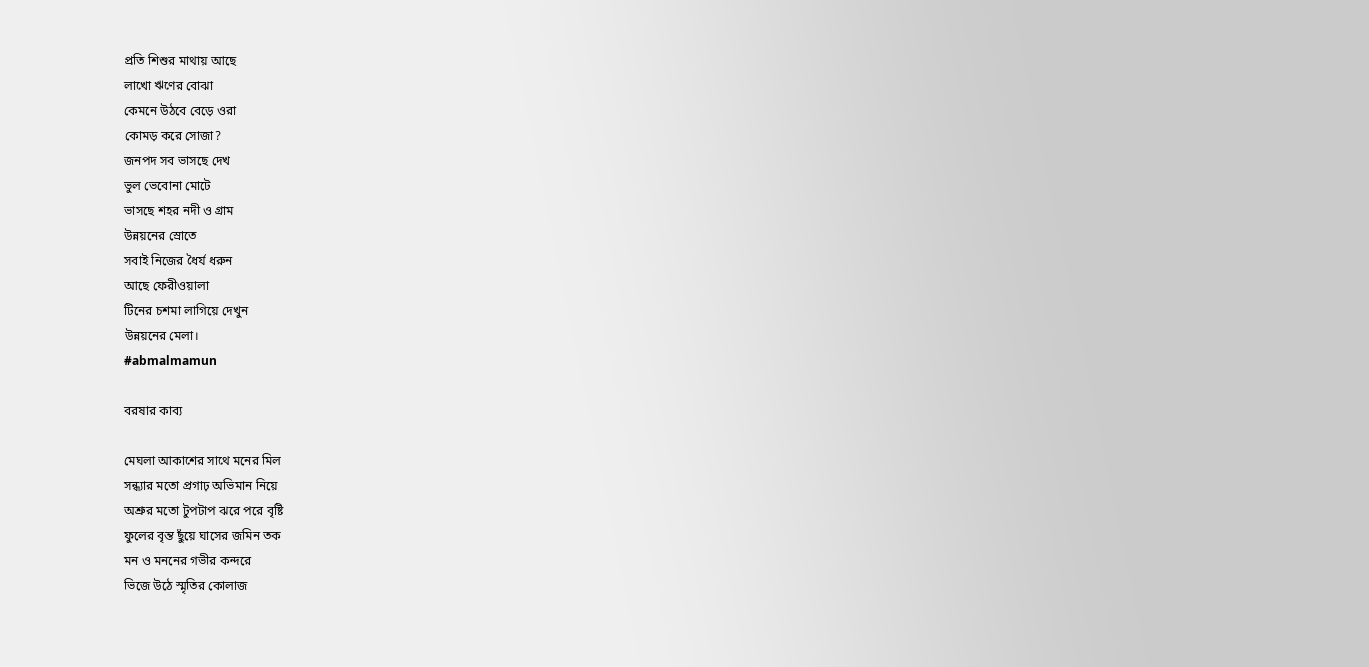প্রতি শিশুর মাথায় আছে
লাখো ঋণের বোঝা
কেমনে উঠবে বেড়ে ওরা
কোমড় করে সোজা?
জনপদ সব ভাসছে দেখ
ভুল ভেবোনা মোটে
ভাসছে শহর নদী ও গ্রাম
উন্নয়নের স্রোতে
সবাই নিজের ধৈর্য ধরুন
আছে ফেরীওয়ালা
টিনের চশমা লাগিয়ে দেখুন
উন্নয়নের মেলা।
#abmalmamun

বরষার কাব্য

মেঘলা আকাশের সাথে মনের মিল
সন্ধ্যার মতো প্রগাঢ় অভিমান নিয়ে
অশ্রুর মতো টুপটাপ ঝরে পরে বৃষ্টি
ফুলের বৃন্ত ছুঁয়ে ঘাসের জমিন তক
মন ও মননের গভীর কন্দরে
ভিজে উঠে স্মৃতির কোলাজ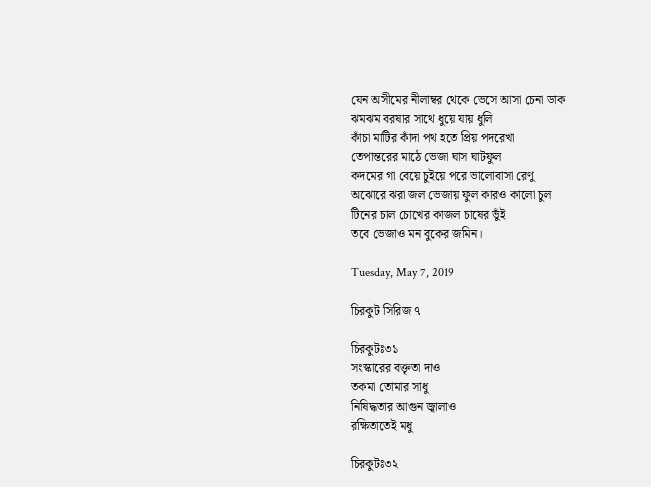যেন অসীমের নীলাম্বর থেকে ভেসে আসা চেনা ডাক
ঝমঝম বরষার সাথে ধুয়ে যায় ধুলি
কাঁচা মাটির কাঁদা পথ হতে প্রিয় পদরেখা
তেপান্তরের মাঠে ভেজা ঘাস ঘাটফুল
কদমের গা বেয়ে চুইয়ে পরে ভালোবাসা রেণু
অঝোরে ঝরা জল ভেজায় ফুল কারও কালো চুল
টিনের চাল চোখের কাজল চাষের ভুঁই
তবে ভেজাও মন বুকের জমিন।

Tuesday, May 7, 2019

চিরকুট সিরিজ ৭

চিরকুটঃ৩১
সংস্কারের বক্তৃতা দাও
তকমা তোমার সাধু
নিষিদ্ধতার আগুন জ্বালাও
রক্ষিতাতেই মধু

চিরকুটঃ৩২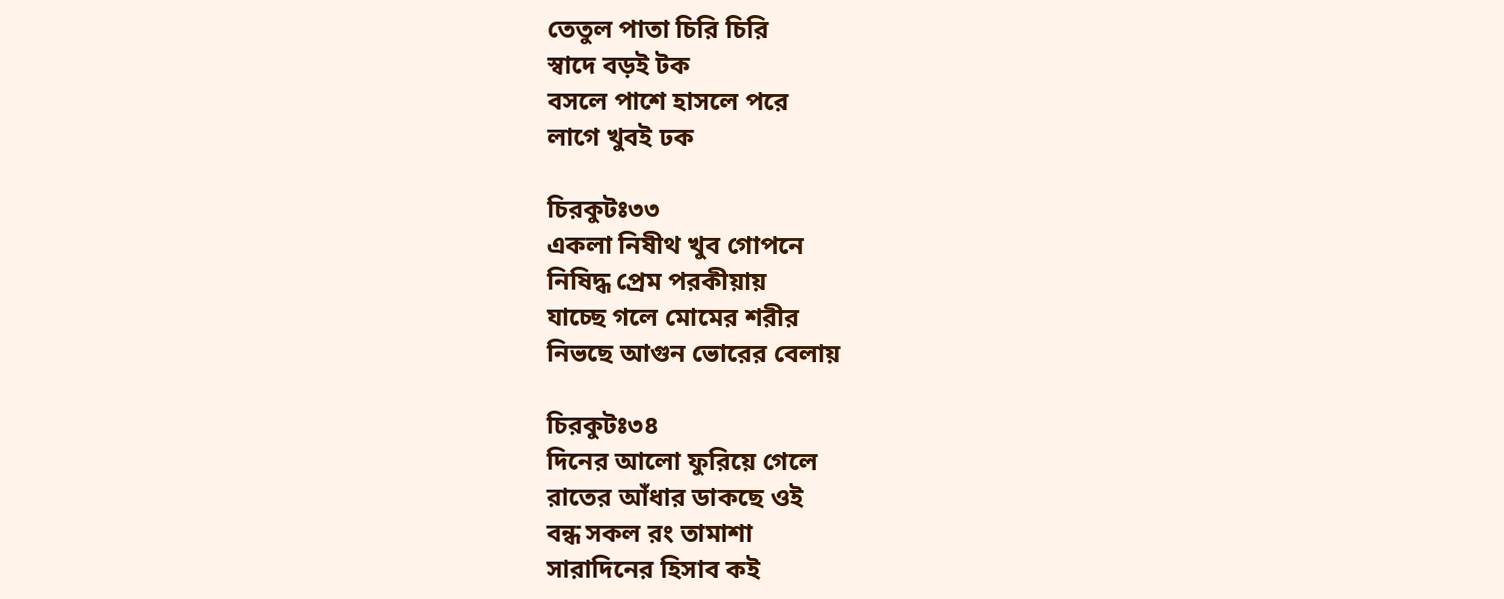তেতুল পাতা চিরি চিরি
স্বাদে বড়ই টক
বসলে পাশে হাসলে পরে
লাগে খুবই ঢক

চিরকুটঃ৩৩
একলা নিষীথ খুব গোপনে
নিষিদ্ধ প্রেম পরকীয়ায়
যাচ্ছে গলে মোমের শরীর
নিভছে আগুন ভোরের বেলায়

চিরকুটঃ৩৪
দিনের আলো ফুরিয়ে গেলে
রাতের আঁধার ডাকছে ওই
বন্ধ সকল রং তামাশা
সারাদিনের হিসাব কই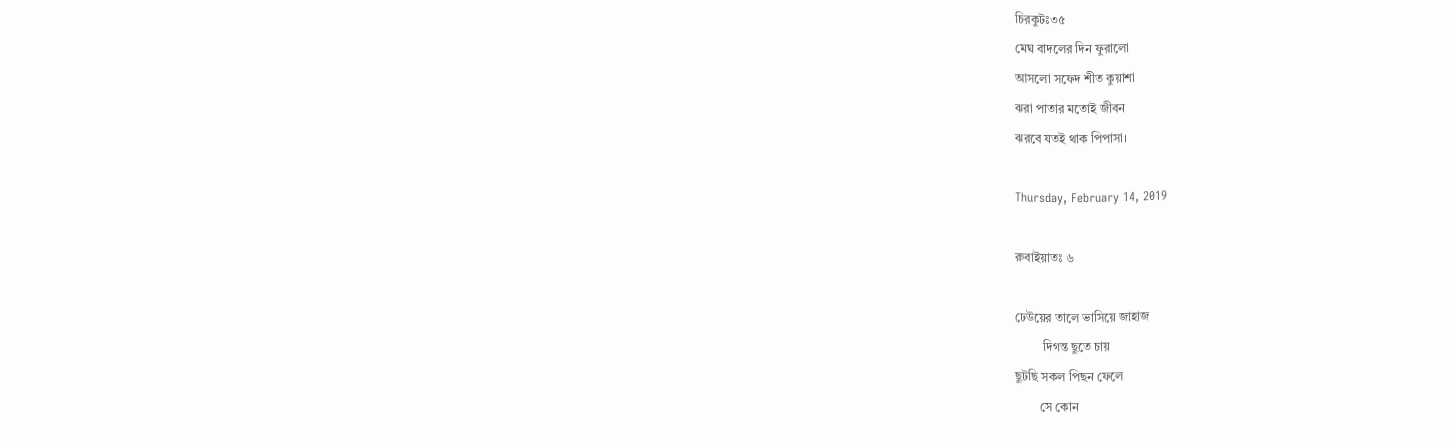চিরকুটঃ৩৫
মেঘ বাদলের দিন ফুরালো
আসলো সফেদ শীত কুয়াশা
ঝরা পাতার মতোই জীবন
ঝরবে যতই থাক পিপাসা।

Thursday, February 14, 2019

রুবাইয়াতঃ ৬

ঢেউয়ের তালে ভাসিয়ে জাহাজ
         দিগন্ত ছুতে চায়
ছুটছি সকল পিছন ফেলে
        সে কোন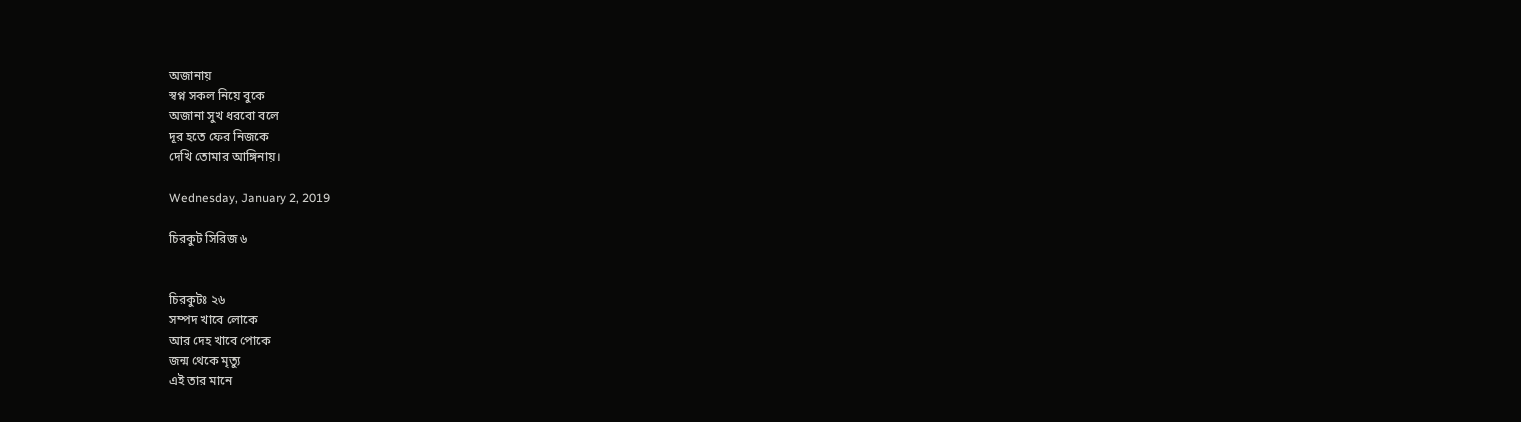অজানায়
স্বপ্ন সকল নিয়ে বুকে
অজানা সুখ ধরবো বলে
দূর হতে ফের নিজকে
দেখি তোমার আঙ্গিনায়।

Wednesday, January 2, 2019

চিরকুট সিরিজ ৬


চিরকুটঃ ২৬
সম্পদ খাবে লোকে
আর দেহ খাবে পোকে
জন্ম থেকে মৃত্যু
এই তার মানে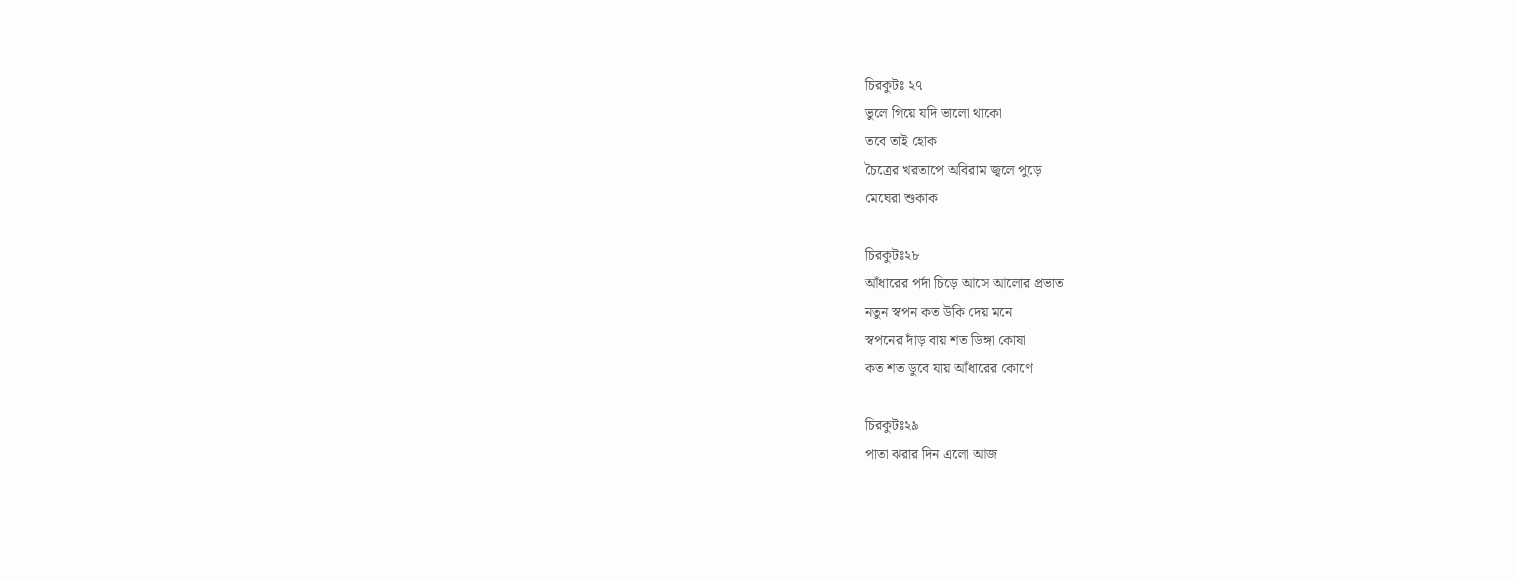চিরকুটঃ ২৭
ভুলে গিয়ে যদি ভালো থাকো
তবে তাই হোক
চৈত্রের খরতাপে অবিরাম জ্বলে পুড়ে
মেঘেরা শুকাক

চিরকুটঃ২৮
আঁধারের পর্দা চিড়ে আসে আলোর প্রভাত
নতুন স্বপন কত উকি দেয় মনে
স্বপনের দাঁড় বায় শত ডিঙ্গা কোষা
কত শত ডুবে যায় আঁধারের কোণে

চিরকুটঃ২৯
পাতা ঝরার দিন এলো আজ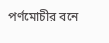পর্ণমোচীর বনে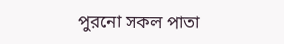পুরনো সকল পাতা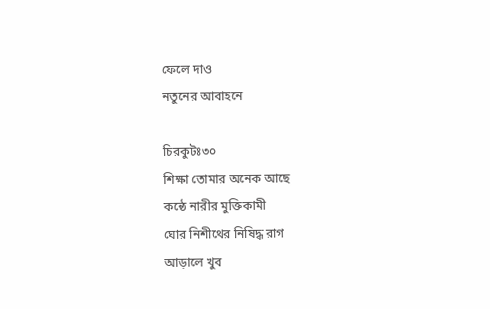ফেলে দাও
নতুনের আবাহনে

চিরকুটঃ৩০
শিক্ষা তোমার অনেক আছে
কন্ঠে নারীর মুক্তিকামী
ঘোর নিশীথের নিষিদ্ধ রাগ
আড়ালে খুব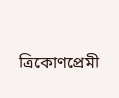ত্রিকোণপ্রেমী